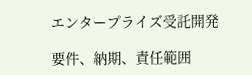エンタープライズ受託開発

要件、納期、責任範囲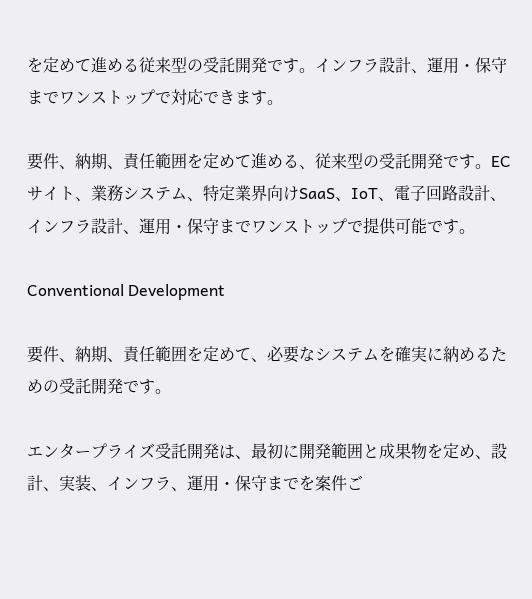を定めて進める従来型の受託開発です。インフラ設計、運用・保守までワンストップで対応できます。

要件、納期、責任範囲を定めて進める、従来型の受託開発です。ECサイト、業務システム、特定業界向けSaaS、IoT、電子回路設計、インフラ設計、運用・保守までワンストップで提供可能です。

Conventional Development

要件、納期、責任範囲を定めて、必要なシステムを確実に納めるための受託開発です。

エンタープライズ受託開発は、最初に開発範囲と成果物を定め、設計、実装、インフラ、運用・保守までを案件ご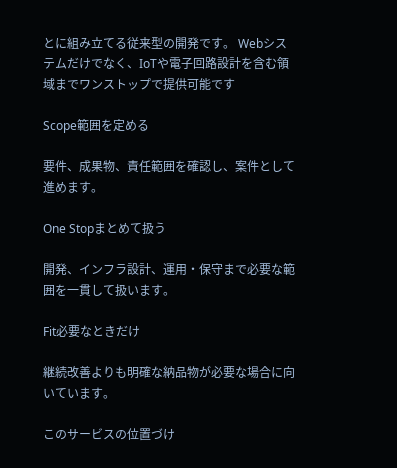とに組み立てる従来型の開発です。 Webシステムだけでなく、IoTや電子回路設計を含む領域までワンストップで提供可能です

Scope範囲を定める

要件、成果物、責任範囲を確認し、案件として進めます。

One Stopまとめて扱う

開発、インフラ設計、運用・保守まで必要な範囲を一貫して扱います。

Fit必要なときだけ

継続改善よりも明確な納品物が必要な場合に向いています。

このサービスの位置づけ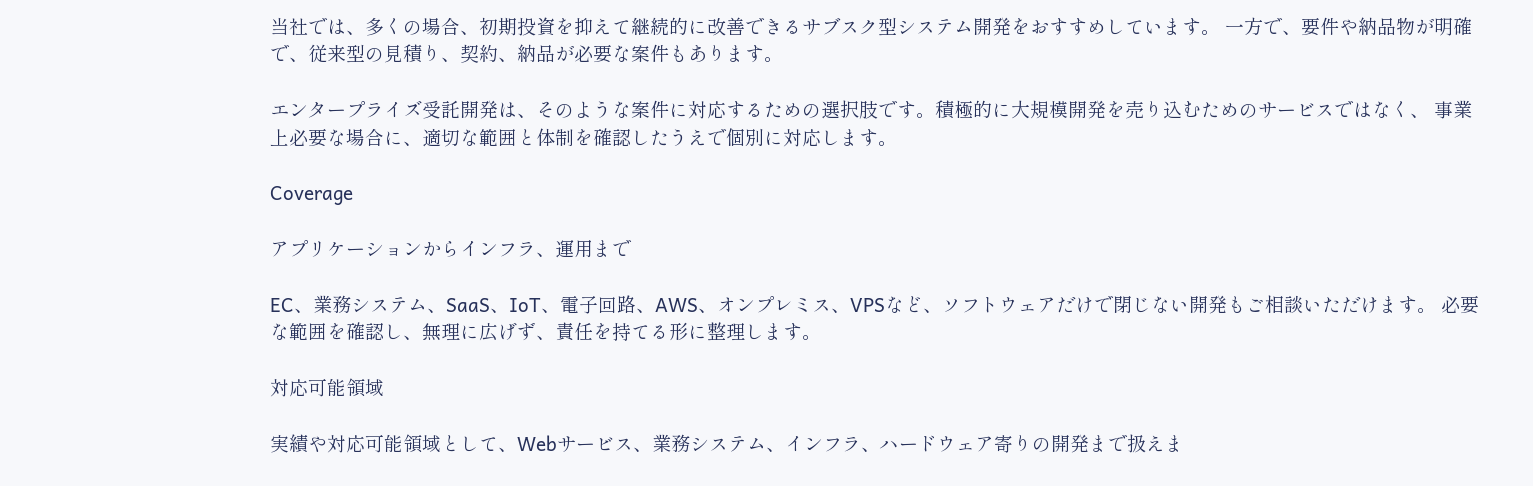当社では、多くの場合、初期投資を抑えて継続的に改善できるサブスク型システム開発をおすすめしています。 一方で、要件や納品物が明確で、従来型の見積り、契約、納品が必要な案件もあります。

エンタープライズ受託開発は、そのような案件に対応するための選択肢です。積極的に大規模開発を売り込むためのサービスではなく、 事業上必要な場合に、適切な範囲と体制を確認したうえで個別に対応します。

Coverage

アプリケーションからインフラ、運用まで

EC、業務システム、SaaS、IoT、電子回路、AWS、オンプレミス、VPSなど、ソフトウェアだけで閉じない開発もご相談いただけます。 必要な範囲を確認し、無理に広げず、責任を持てる形に整理します。

対応可能領域

実績や対応可能領域として、Webサービス、業務システム、インフラ、ハードウェア寄りの開発まで扱えま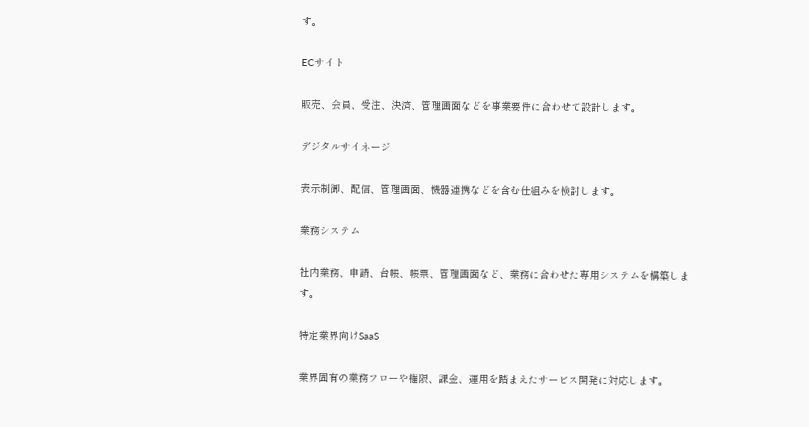す。

ECサイト

販売、会員、受注、決済、管理画面などを事業要件に合わせて設計します。

デジタルサイネージ

表示制御、配信、管理画面、機器連携などを含む仕組みを検討します。

業務システム

社内業務、申請、台帳、帳票、管理画面など、業務に合わせた専用システムを構築します。

特定業界向けSaaS

業界固有の業務フローや権限、課金、運用を踏まえたサービス開発に対応します。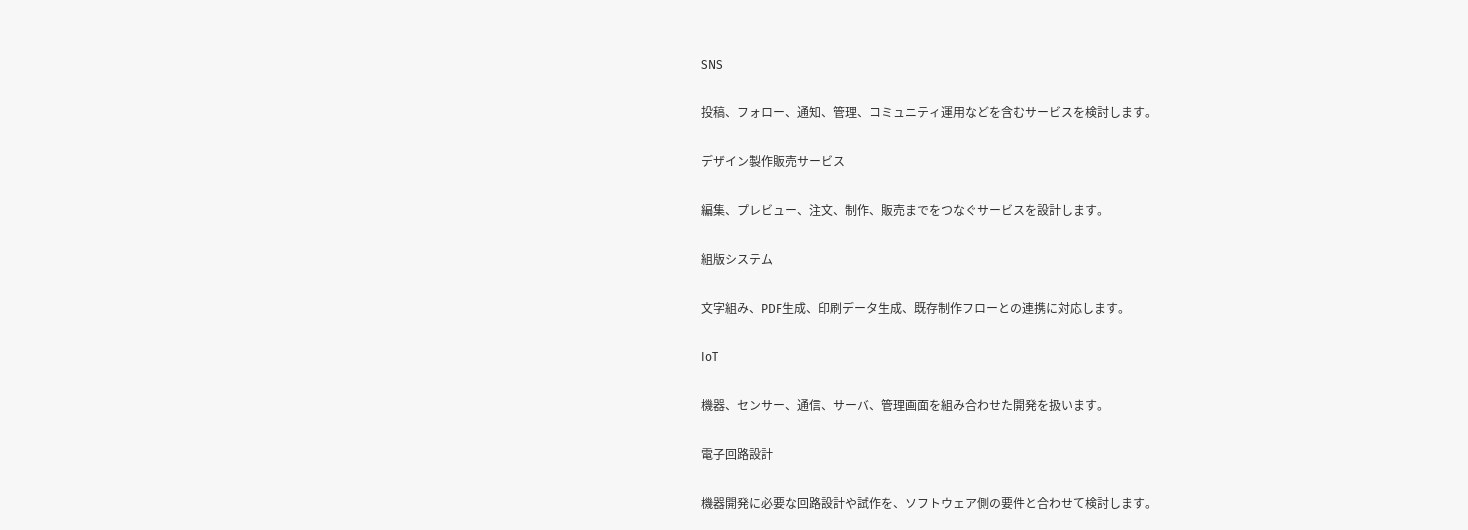SNS

投稿、フォロー、通知、管理、コミュニティ運用などを含むサービスを検討します。

デザイン製作販売サービス

編集、プレビュー、注文、制作、販売までをつなぐサービスを設計します。

組版システム

文字組み、PDF生成、印刷データ生成、既存制作フローとの連携に対応します。

IoT

機器、センサー、通信、サーバ、管理画面を組み合わせた開発を扱います。

電子回路設計

機器開発に必要な回路設計や試作を、ソフトウェア側の要件と合わせて検討します。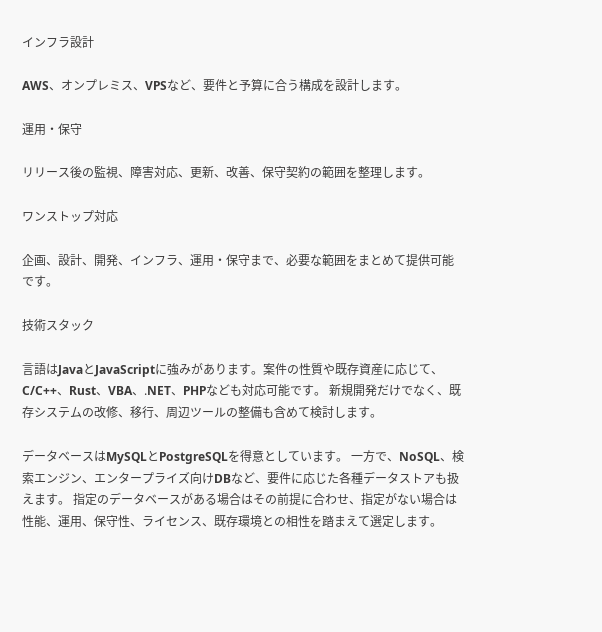インフラ設計

AWS、オンプレミス、VPSなど、要件と予算に合う構成を設計します。

運用・保守

リリース後の監視、障害対応、更新、改善、保守契約の範囲を整理します。

ワンストップ対応

企画、設計、開発、インフラ、運用・保守まで、必要な範囲をまとめて提供可能です。

技術スタック

言語はJavaとJavaScriptに強みがあります。案件の性質や既存資産に応じて、 C/C++、Rust、VBA、.NET、PHPなども対応可能です。 新規開発だけでなく、既存システムの改修、移行、周辺ツールの整備も含めて検討します。

データベースはMySQLとPostgreSQLを得意としています。 一方で、NoSQL、検索エンジン、エンタープライズ向けDBなど、要件に応じた各種データストアも扱えます。 指定のデータベースがある場合はその前提に合わせ、指定がない場合は性能、運用、保守性、ライセンス、既存環境との相性を踏まえて選定します。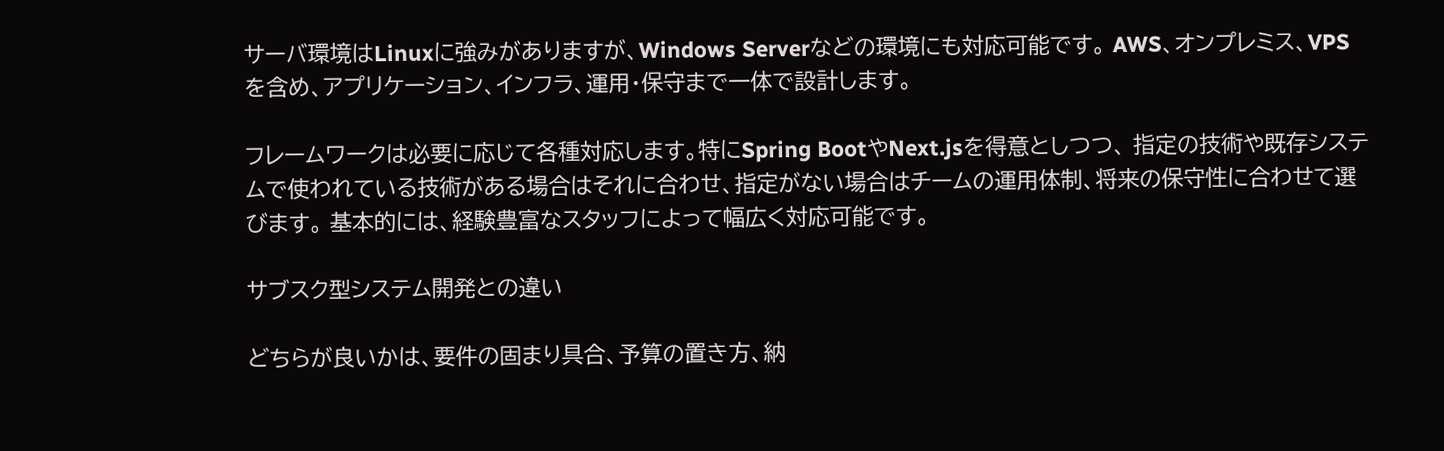サーバ環境はLinuxに強みがありますが、Windows Serverなどの環境にも対応可能です。 AWS、オンプレミス、VPSを含め、アプリケーション、インフラ、運用・保守まで一体で設計します。

フレームワークは必要に応じて各種対応します。特にSpring BootやNext.jsを得意としつつ、 指定の技術や既存システムで使われている技術がある場合はそれに合わせ、指定がない場合はチームの運用体制、将来の保守性に合わせて選びます。 基本的には、経験豊富なスタッフによって幅広く対応可能です。

サブスク型システム開発との違い

どちらが良いかは、要件の固まり具合、予算の置き方、納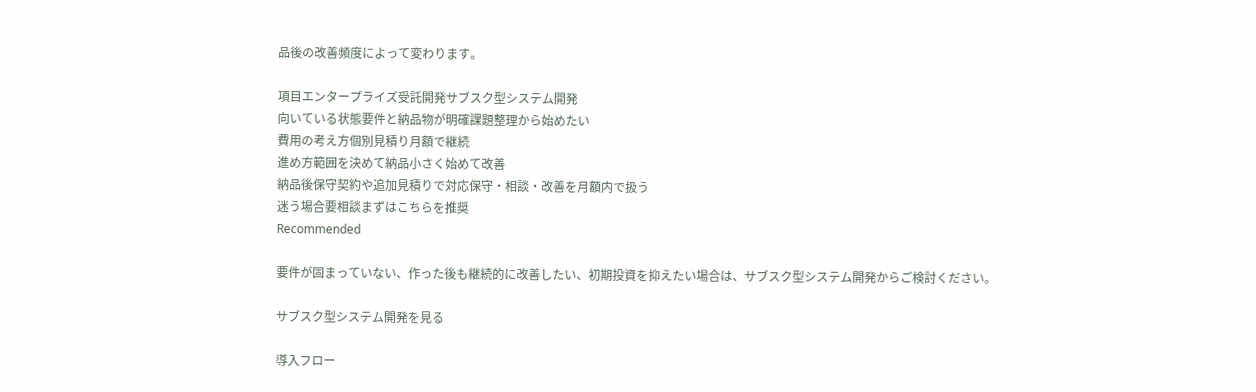品後の改善頻度によって変わります。

項目エンタープライズ受託開発サブスク型システム開発
向いている状態要件と納品物が明確課題整理から始めたい
費用の考え方個別見積り月額で継続
進め方範囲を決めて納品小さく始めて改善
納品後保守契約や追加見積りで対応保守・相談・改善を月額内で扱う
迷う場合要相談まずはこちらを推奨
Recommended

要件が固まっていない、作った後も継続的に改善したい、初期投資を抑えたい場合は、サブスク型システム開発からご検討ください。

サブスク型システム開発を見る

導入フロー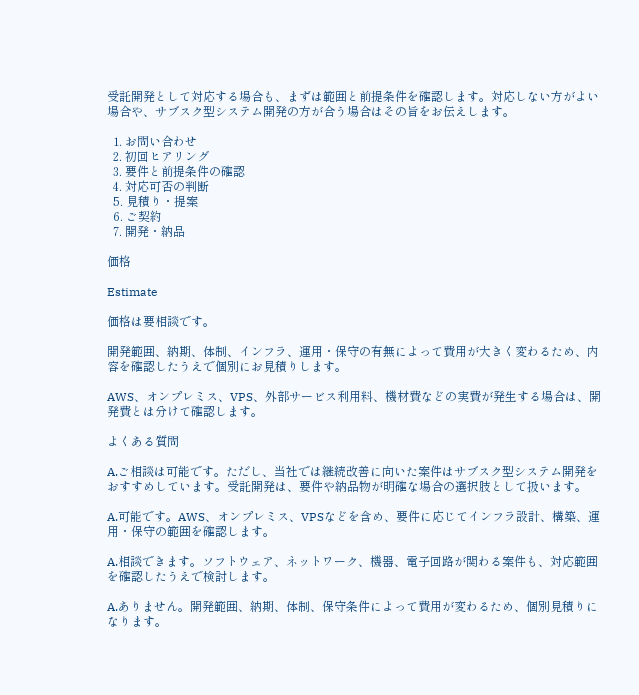受託開発として対応する場合も、まずは範囲と前提条件を確認します。対応しない方がよい場合や、サブスク型システム開発の方が合う場合はその旨をお伝えします。

  1. お問い合わせ
  2. 初回ヒアリング
  3. 要件と前提条件の確認
  4. 対応可否の判断
  5. 見積り・提案
  6. ご契約
  7. 開発・納品

価格

Estimate

価格は要相談です。

開発範囲、納期、体制、インフラ、運用・保守の有無によって費用が大きく変わるため、内容を確認したうえで個別にお見積りします。

AWS、オンプレミス、VPS、外部サービス利用料、機材費などの実費が発生する場合は、開発費とは分けて確認します。

よくある質問

A.ご相談は可能です。ただし、当社では継続改善に向いた案件はサブスク型システム開発をおすすめしています。受託開発は、要件や納品物が明確な場合の選択肢として扱います。

A.可能です。AWS、オンプレミス、VPSなどを含め、要件に応じてインフラ設計、構築、運用・保守の範囲を確認します。

A.相談できます。ソフトウェア、ネットワーク、機器、電子回路が関わる案件も、対応範囲を確認したうえで検討します。

A.ありません。開発範囲、納期、体制、保守条件によって費用が変わるため、個別見積りになります。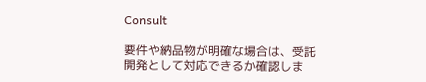Consult

要件や納品物が明確な場合は、受託開発として対応できるか確認しま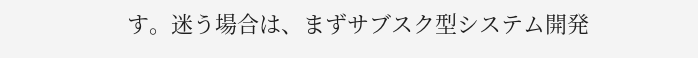す。迷う場合は、まずサブスク型システム開発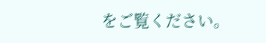をご覧ください。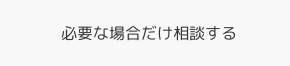必要な場合だけ相談する